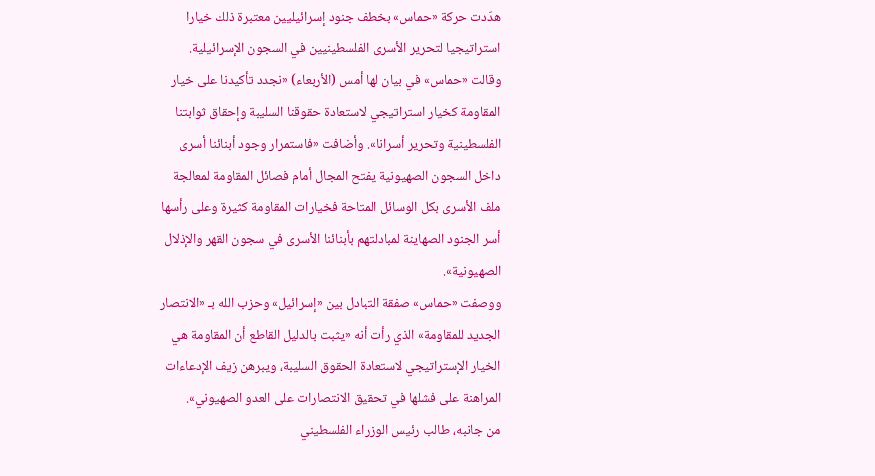هدّدت حركة «حماس» بخطف جنود إسرائيليين معتبرة ذلك خيارا استراتيجيا لتحرير الأسرى الفلسطينيين في السجون الإسرائيلية.
وقالت «حماس» في بيان لها أمس (الأربعاء) «نجدد تأكيدنا على خيار المقاومة كخيار استراتيجي لاستعادة حقوقنا السليبة وإحقاق ثوابتنا الفلسطينية وتحرير أسرانا». وأضافت «فاستمرار وجود أبنائنا أسرى داخل السجون الصهيونية يفتح المجال أمام فصائل المقاومة لمعالجة ملف الأسرى بكل الوسائل المتاحة فخيارات المقاومة كثيرة وعلى رأسها أسر الجنود الصهاينة لمبادلتهم بأبنائنا الأسرى في سجون القهر والإذلال الصهيونية».
ووصفت «حماس» صفقة التبادل بين «إسرائيل» وحزب الله بـ «الانتصار الجديد للمقاومة» الذي رأت أنه «يثبت بالدليل القاطع أن المقاومة هي الخيار الإستراتيجي لاستعادة الحقوق السليبة، ويبرهن زيف الإدعاءات المراهنة على فشلها في تحقيق الانتصارات على العدو الصهيوني».
من جانبه، طالب رئيس الوزراء الفلسطيني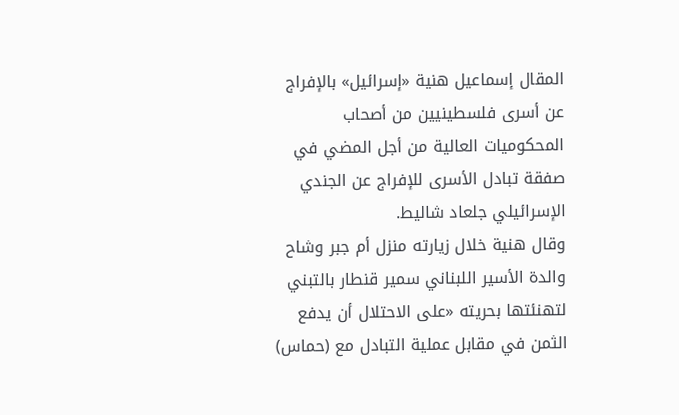المقال إسماعيل هنية «إسرائيل» بالإفراج عن أسرى فلسطينيين من أصحاب المحكوميات العالية من أجل المضي في صفقة تبادل الأسرى للإفراج عن الجندي الإسرائيلي جلعاد شاليط.
وقال هنية خلال زيارته منزل أم جبر وشاح والدة الأسير اللبناني سمير قنطار بالتبني لتهنئتها بحريته «على الاحتلال أن يدفع الثمن في مقابل عملية التبادل مع (حماس)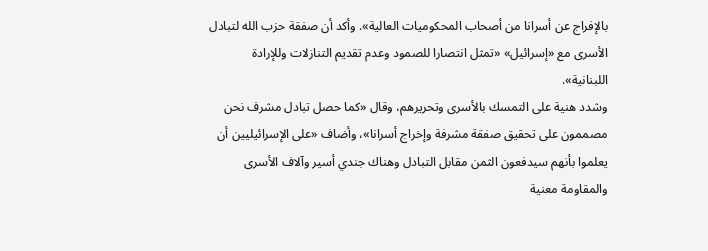بالإفراج عن أسرانا من أصحاب المحكوميات العالية». وأكد أن صفقة حزب الله لتبادل الأسرى مع «إسرائيل» «تمثل انتصارا للصمود وعدم تقديم التنازلات وللإرادة اللبنانية».
وشدد هنية على التمسك بالأسرى وتحريرهم، وقال «كما حصل تبادل مشرف نحن مصممون على تحقيق صفقة مشرفة وإخراج أسرانا»، وأضاف «على الإسرائيليين أن يعلموا بأنهم سيدفعون الثمن مقابل التبادل وهناك جندي أسير وآلاف الأسرى والمقاومة معنية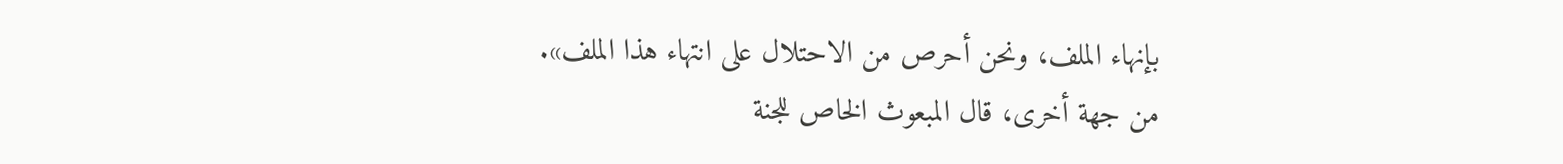بإنهاء الملف، ونحن أحرص من الاحتلال على انتهاء هذا الملف».
من جهة أخرى، قال المبعوث الخاص للجنة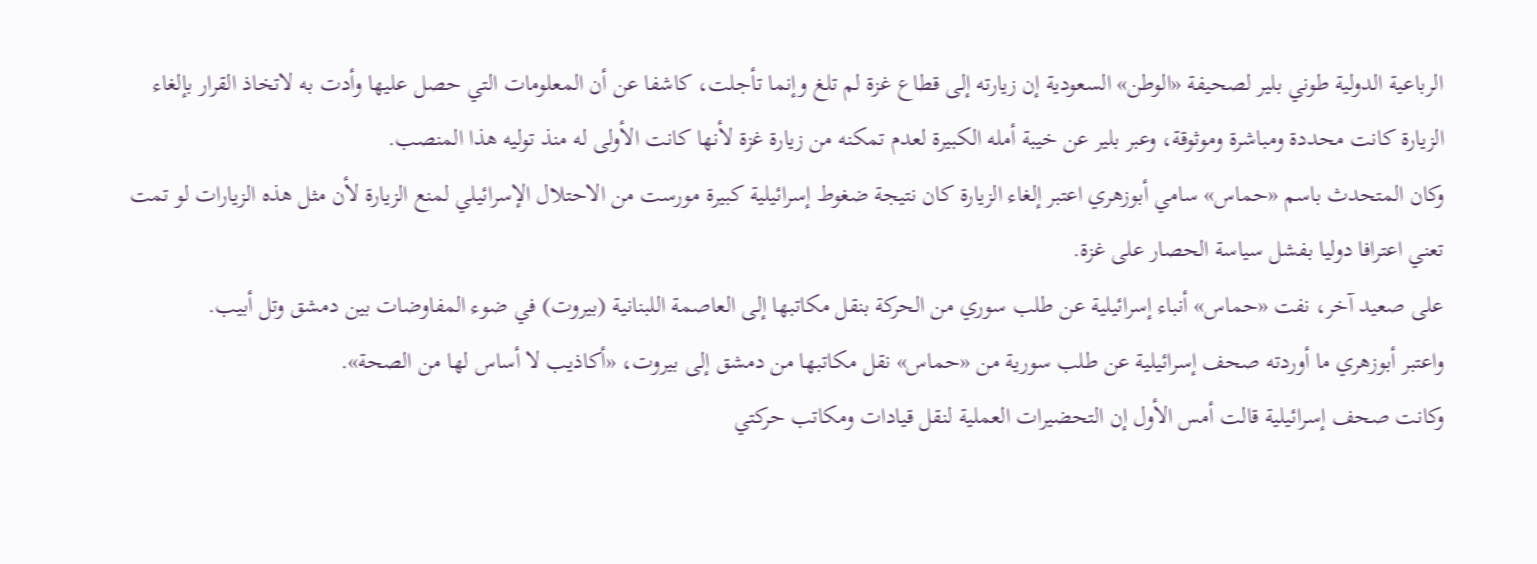الرباعية الدولية طوني بلير لصحيفة «الوطن» السعودية إن زيارته إلى قطاع غزة لم تلغ وإنما تأجلت، كاشفا عن أن المعلومات التي حصل عليها وأدت به لاتخاذ القرار بإلغاء الزيارة كانت محددة ومباشرة وموثوقة، وعبر بلير عن خيبة أمله الكبيرة لعدم تمكنه من زيارة غزة لأنها كانت الأولى له منذ توليه هذا المنصب.
وكان المتحدث باسم «حماس» سامي أبوزهري اعتبر إلغاء الزيارة كان نتيجة ضغوط إسرائيلية كبيرة مورست من الاحتلال الإسرائيلي لمنع الزيارة لأن مثل هذه الزيارات لو تمت تعني اعترافا دوليا بفشل سياسة الحصار على غزة.
على صعيد آخر، نفت «حماس» أنباء إسرائيلية عن طلب سوري من الحركة بنقل مكاتبها إلى العاصمة اللبنانية (بيروت) في ضوء المفاوضات بين دمشق وتل أبيب.
واعتبر أبوزهري ما أوردته صحف إسرائيلية عن طلب سورية من «حماس» نقل مكاتبها من دمشق إلى بيروت، «أكاذيب لا أساس لها من الصحة».
وكانت صحف إسرائيلية قالت أمس الأول إن التحضيرات العملية لنقل قيادات ومكاتب حركتي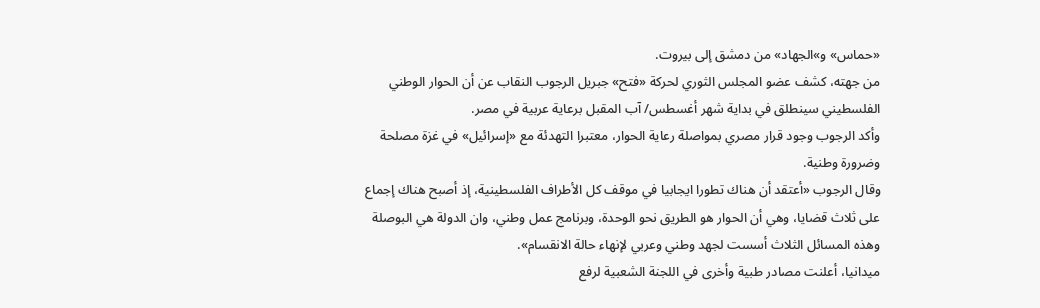«حماس» و»الجهاد» من دمشق إلى بيروت.
من جهته، كشف عضو المجلس الثوري لحركة «فتح» جبريل الرجوب النقاب عن أن الحوار الوطني الفلسطيني سينطلق في بداية شهر أغسطس/ آب المقبل برعاية عربية في مصر.
وأكد الرجوب وجود قرار مصري بمواصلة رعاية الحوار، معتبرا التهدئة مع «إسرائيل» في غزة مصلحة وضرورة وطنية.
وقال الرجوب «أعتقد أن هناك تطورا ايجابيا في موقف كل الأطراف الفلسطينية، إذ أصبح هناك إجماع على ثلاث قضايا، وهي أن الحوار هو الطريق نحو الوحدة، وبرنامج عمل وطني، وان الدولة هي البوصلة وهذه المسائل الثلاث أسست لجهد وطني وعربي لإنهاء حالة الانقسام».
ميدانيا، أعلنت مصادر طبية وأخرى في اللجنة الشعبية لرفع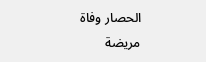الحصار وفاة مريضة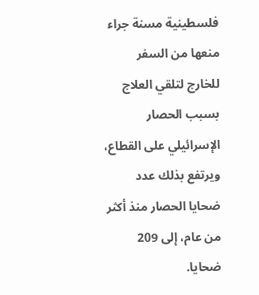فلسطينية مسنة جراء منعها من السفر للخارج لتلقي العلاج بسبب الحصار الإسرائيلي على القطاع، ويرتفع بذلك عدد ضحايا الحصار منذ أكثر من عام، إلى 209 ضحايا.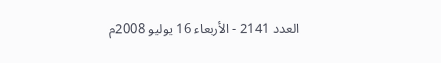العدد 2141 - الأربعاء 16 يوليو 2008م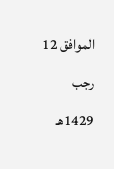الموافق 12 رجب 1429هـ